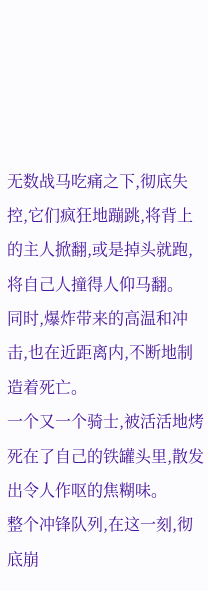无数战马吃痛之下,彻底失控,它们疯狂地蹦跳,将背上的主人掀翻,或是掉头就跑,将自己人撞得人仰马翻。
同时,爆炸带来的高温和冲击,也在近距离内,不断地制造着死亡。
一个又一个骑士,被活活地烤死在了自己的铁罐头里,散发出令人作呕的焦糊味。
整个冲锋队列,在这一刻,彻底崩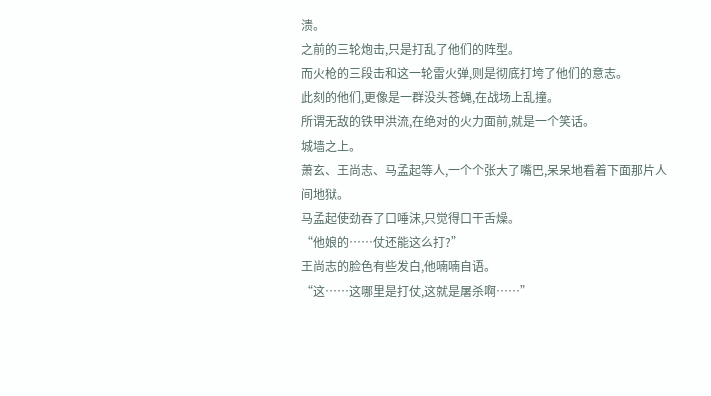溃。
之前的三轮炮击,只是打乱了他们的阵型。
而火枪的三段击和这一轮雷火弹,则是彻底打垮了他们的意志。
此刻的他们,更像是一群没头苍蝇,在战场上乱撞。
所谓无敌的铁甲洪流,在绝对的火力面前,就是一个笑话。
城墙之上。
萧玄、王尚志、马孟起等人,一个个张大了嘴巴,呆呆地看着下面那片人间地狱。
马孟起使劲吞了口唾沫,只觉得口干舌燥。
“他娘的……仗还能这么打?”
王尚志的脸色有些发白,他喃喃自语。
“这……这哪里是打仗,这就是屠杀啊……”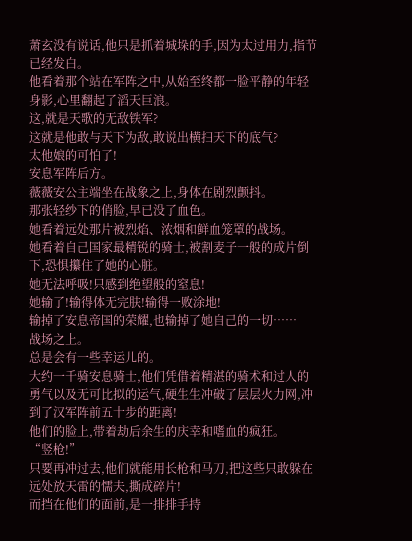萧玄没有说话,他只是抓着城垛的手,因为太过用力,指节已经发白。
他看着那个站在军阵之中,从始至终都一脸平静的年轻身影,心里翻起了滔天巨浪。
这,就是天歌的无敌铁军?
这就是他敢与天下为敌,敢说出横扫天下的底气?
太他娘的可怕了!
安息军阵后方。
薇薇安公主端坐在战象之上,身体在剧烈颤抖。
那张轻纱下的俏脸,早已没了血色。
她看着远处那片被烈焰、浓烟和鲜血笼罩的战场。
她看着自己国家最精锐的骑士,被割麦子一般的成片倒下,恐惧攥住了她的心脏。
她无法呼吸!只感到绝望般的窒息!
她输了!输得体无完肤!输得一败涂地!
输掉了安息帝国的荣耀,也输掉了她自己的一切……
战场之上。
总是会有一些幸运儿的。
大约一千骑安息骑士,他们凭借着精湛的骑术和过人的勇气以及无可比拟的运气,硬生生冲破了层层火力网,冲到了汉军阵前五十步的距离!
他们的脸上,带着劫后余生的庆幸和嗜血的疯狂。
“竖枪!”
只要再冲过去,他们就能用长枪和马刀,把这些只敢躲在远处放天雷的懦夫,撕成碎片!
而挡在他们的面前,是一排排手持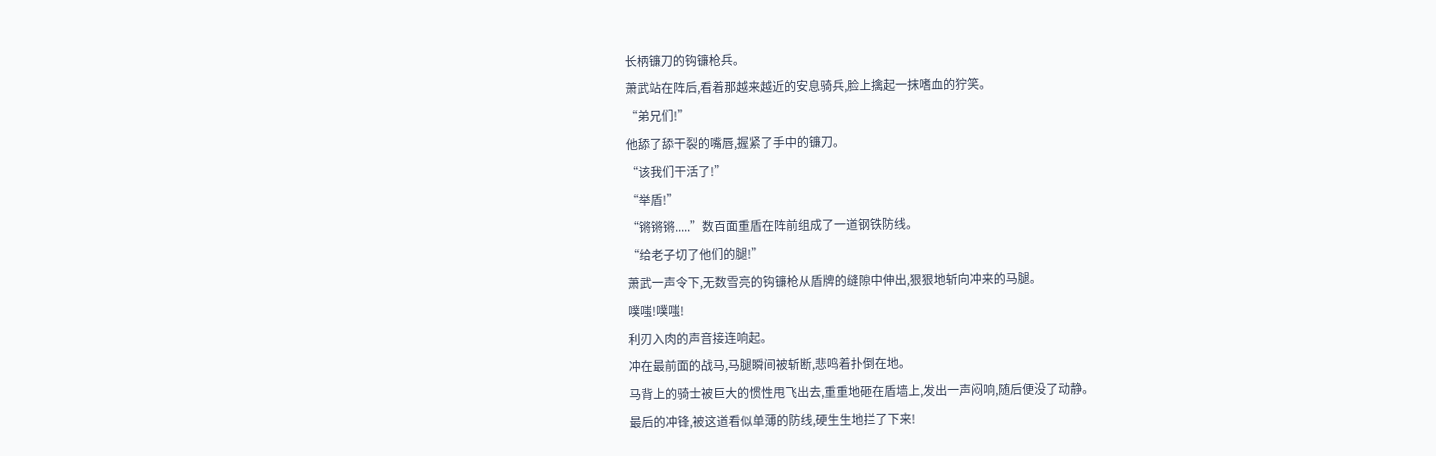长柄镰刀的钩镰枪兵。
萧武站在阵后,看着那越来越近的安息骑兵,脸上擒起一抹嗜血的狞笑。
“弟兄们!”
他舔了舔干裂的嘴唇,握紧了手中的镰刀。
“该我们干活了!”
“举盾!”
“锵锵锵.....”数百面重盾在阵前组成了一道钢铁防线。
“给老子切了他们的腿!”
萧武一声令下,无数雪亮的钩镰枪从盾牌的缝隙中伸出,狠狠地斩向冲来的马腿。
噗嗤!噗嗤!
利刃入肉的声音接连响起。
冲在最前面的战马,马腿瞬间被斩断,悲鸣着扑倒在地。
马背上的骑士被巨大的惯性甩飞出去,重重地砸在盾墙上,发出一声闷响,随后便没了动静。
最后的冲锋,被这道看似单薄的防线,硬生生地拦了下来!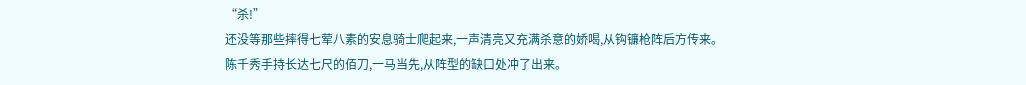“杀!”
还没等那些摔得七荤八素的安息骑士爬起来,一声清亮又充满杀意的娇喝,从钩镰枪阵后方传来。
陈千秀手持长达七尺的佰刀,一马当先,从阵型的缺口处冲了出来。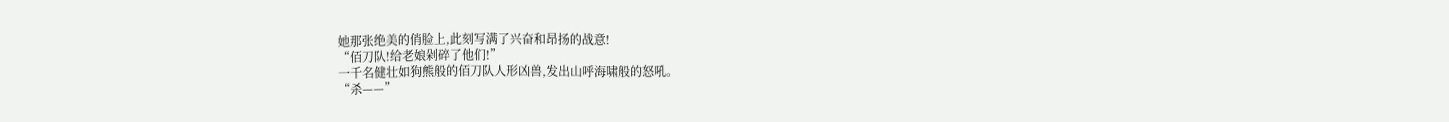她那张绝美的俏脸上,此刻写满了兴奋和昂扬的战意!
“佰刀队!给老娘剁碎了他们!”
一千名健壮如狗熊般的佰刀队人形凶兽,发出山呼海啸般的怒吼。
“杀——”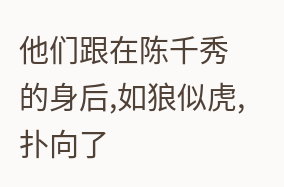他们跟在陈千秀的身后,如狼似虎,扑向了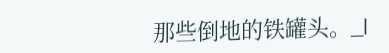那些倒地的铁罐头。_l